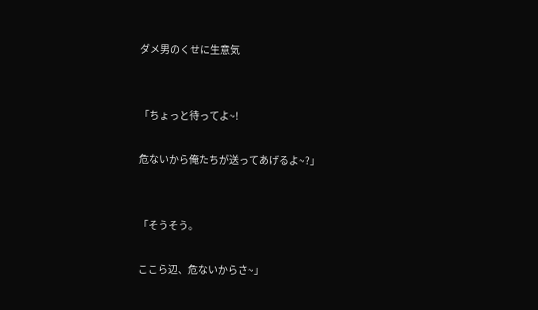ダメ男のくせに生意気


「ちょっと待ってよ~!

危ないから俺たちが送ってあげるよ~?」


「そうそう。

ここら辺、危ないからさ~」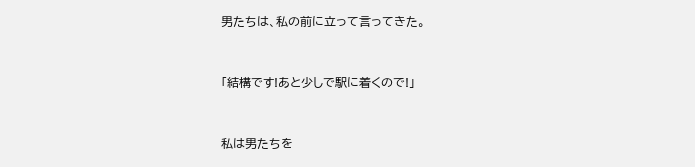男たちは、私の前に立って言ってきた。


「結構です!あと少しで駅に着くので!」


私は男たちを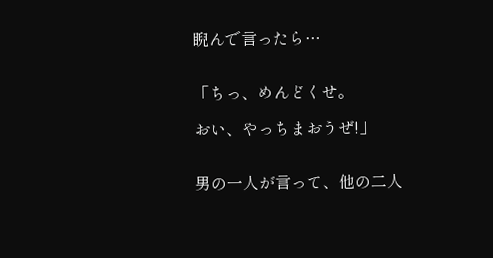睨んで言ったら…


「ちっ、めんどくせ。

おい、やっちまおうぜ!」


男の一人が言って、他の二人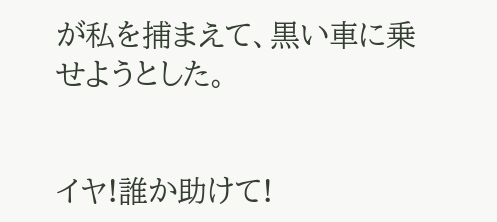が私を捕まえて、黒い車に乗せようとした。


イヤ!誰か助けて!